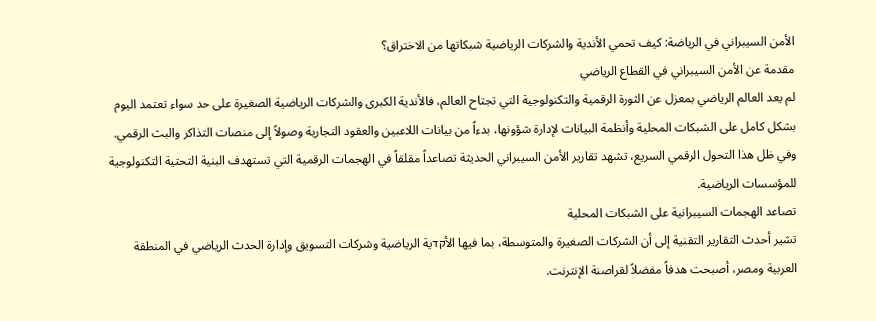الأمن السيبراني في الرياضة: كيف تحمي الأندية والشركات الرياضية شبكاتها من الاختراق؟
مقدمة عن الأمن السيبراني في القطاع الرياضي
لم يعد العالم الرياضي بمعزل عن الثورة الرقمية والتكنولوجية التي تجتاح العالم، فالأندية الكبرى والشركات الرياضية الصغيرة على حد سواء تعتمد اليوم بشكل كامل على الشبكات المحلية وأنظمة البيانات لإدارة شؤونها، بدءاً من بيانات اللاعبين والعقود التجارية وصولاً إلى منصات التذاكر والبث الرقمي. وفي ظل هذا التحول الرقمي السريع، تشهد تقارير الأمن السيبراني الحديثة تصاعداً مقلقاً في الهجمات الرقمية التي تستهدف البنية التحتية التكنولوجية للمؤسسات الرياضية.
تصاعد الهجمات السيبرانية على الشبكات المحلية
تشير أحدث التقارير التقنية إلى أن الشركات الصغيرة والمتوسطة، بما فيها الأקדية الرياضية وشركات التسويق وإدارة الحدث الرياضي في المنطقة العربية ومصر، أصبحت هدفاً مفضلاً لقراصنة الإنترنت.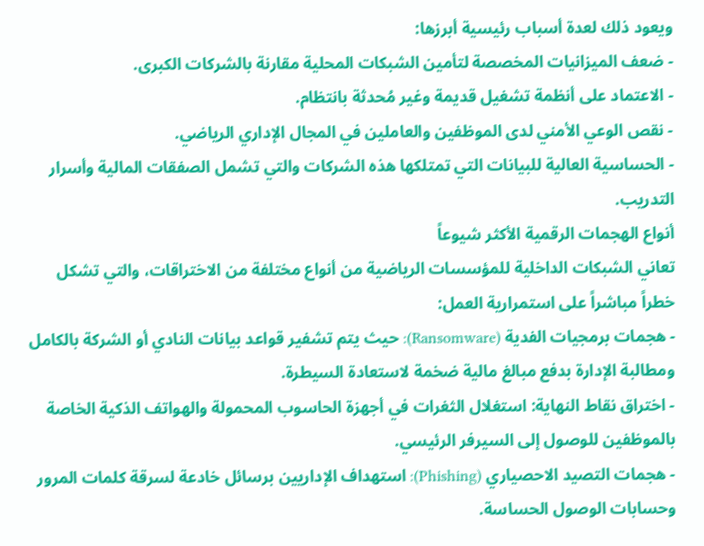ويعود ذلك لعدة أسباب رئيسية أبرزها:
- ضعف الميزانيات المخصصة لتأمين الشبكات المحلية مقارنة بالشركات الكبرى.
- الاعتماد على أنظمة تشغيل قديمة وغير مُحدثة بانتظام.
- نقص الوعي الأمني لدى الموظفين والعاملين في المجال الإداري الرياضي.
- الحساسية العالية للبيانات التي تمتلكها هذه الشركات والتي تشمل الصفقات المالية وأسرار التدريب.
أنواع الهجمات الرقمية الأكثر شيوعاً
تعاني الشبكات الداخلية للمؤسسات الرياضية من أنواع مختلفة من الاختراقات، والتي تشكل خطراً مباشراً على استمرارية العمل:
- هجمات برمجيات الفدية (Ransomware): حيث يتم تشفير قواعد بيانات النادي أو الشركة بالكامل ومطالبة الإدارة بدفع مبالغ مالية ضخمة لاستعادة السيطرة.
- اختراق نقاط النهاية: استغلال الثغرات في أجهزة الحاسوب المحمولة والهواتف الذكية الخاصة بالموظفين للوصول إلى السيرفر الرئيسي.
- هجمات التصيد الاحصياري (Phishing): استهداف الإداريين برسائل خادعة لسرقة كلمات المرور وحسابات الوصول الحساسة.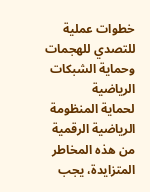خطوات عملية للتصدي للهجمات وحماية الشبكات الرياضية
لحماية المنظومة الرياضية الرقمية من هذه المخاطر المتزايدة، يجب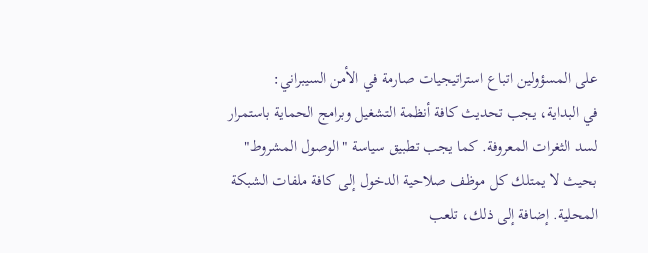على المسؤولين اتباع استراتيجيات صارمة في الأمن السيبراني:
في البداية، يجب تحديث كافة أنظمة التشغيل وبرامج الحماية باستمرار لسد الثغرات المعروفة. كما يجب تطبيق سياسة "الوصول المشروط" بحيث لا يمتلك كل موظف صلاحية الدخول إلى كافة ملفات الشبكة المحلية. إضافة إلى ذلك، تلعب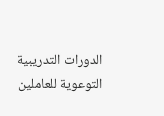الدورات التدريبية التوعوية للعاملين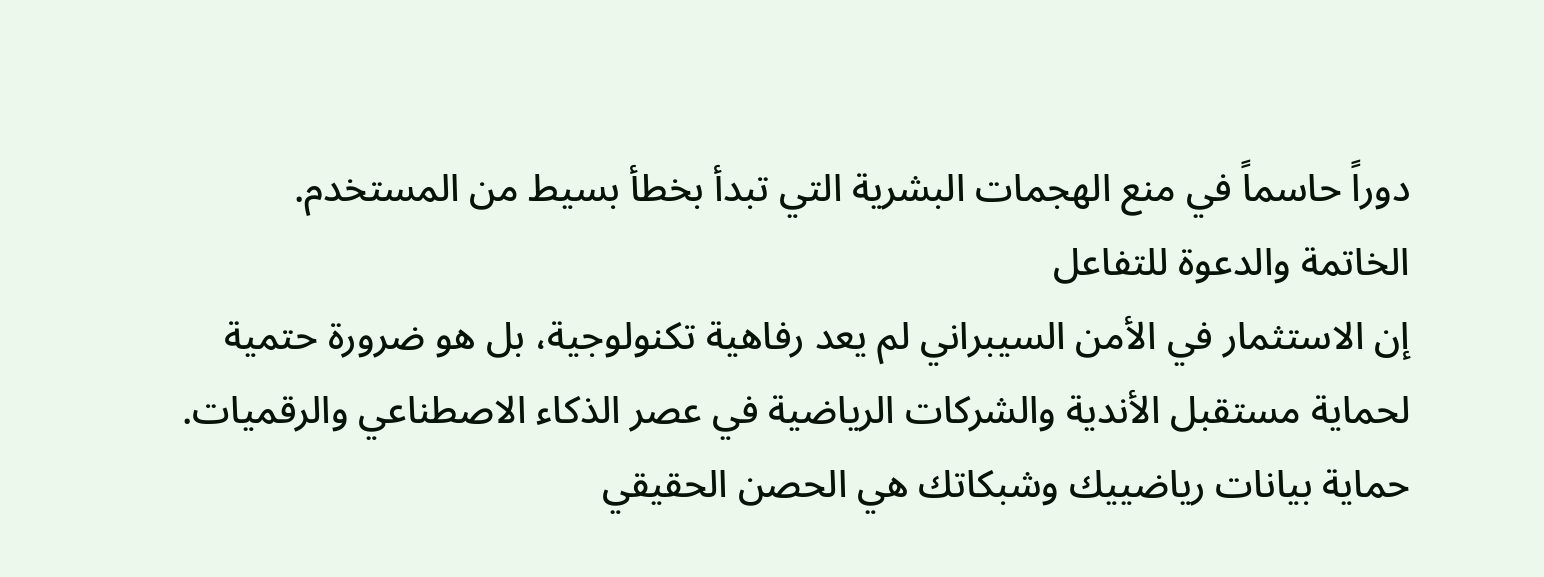دوراً حاسماً في منع الهجمات البشرية التي تبدأ بخطأ بسيط من المستخدم.
الخاتمة والدعوة للتفاعل
إن الاستثمار في الأمن السيبراني لم يعد رفاهية تكنولوجية، بل هو ضرورة حتمية لحماية مستقبل الأندية والشركات الرياضية في عصر الذكاء الاصطناعي والرقميات. حماية بيانات رياضييك وشبكاتك هي الحصن الحقيقي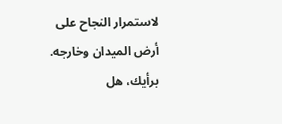لاستمرار النجاح على أرض الميدان وخارجه.
برأيك، هل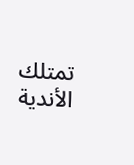تمتلك الأندية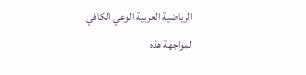الرياضية العربية الوعي الكافي لمواجهة هذه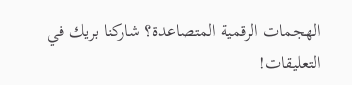الهجمات الرقمية المتصاعدة؟ شاركنا بريك في التعليقات!